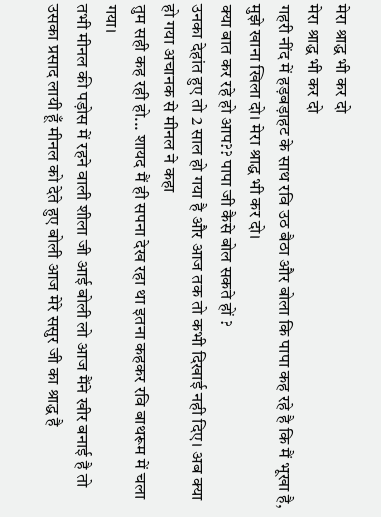मेरा श्राद्ध भी कर दो
मेरा श्राद्ध भी कर दो
गहरी नींद में हड़बड़ाहट के साथ रवि उठ बैठा और बोला कि पापा कह रहे है कि मैं भूखा है, मुझे खाना खिला दो। मेरा श्राद्ध भी कर दो।
क्या बात कर रहे हो आप?? पापा जी कैसे बोल सकते हों ?
उनका देहांत हुए तो 2 साल हो गया है और आज तक तो कभी दिखाई नही दिए। अब क्या हो गया अचानक से मीनल ने कहा
तुम सही कह रही हो... शायद मैं ही सपना देख रहा था इतना कहकर रवि बाथरूम में चला गया।
तभी मीनल की पड़ोस में रहने वाली शीला जी आई बोली लो आज मैंने खीर बनाई है तो उसका प्रसाद लायी हूँ मीनल को देते हुए बोली आज मेरे ससुर जी का श्राद्ध है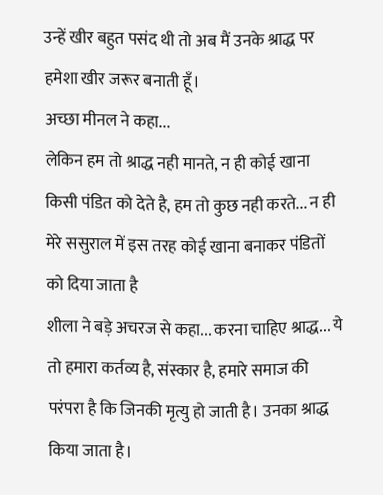उन्हें खीर बहुत पसंद थी तो अब मैं उनके श्राद्ध पर हमेशा खीर जरूर बनाती हूँ।
अच्छा मीनल ने कहा...
लेकिन हम तो श्राद्ध नही मानते, न ही कोई खाना किसी पंडित को देते है, हम तो कुछ नही करते... न ही मेरे ससुराल में इस तरह कोई खाना बनाकर पंडितों को दिया जाता है
शीला ने बड़े अचरज से कहा... करना चाहिए श्राद्ध... ये तो हमारा कर्तव्य है, संस्कार है, हमारे समाज की परंपरा है कि जिनकी मृत्यु हो जाती है। उनका श्राद्ध किया जाता है।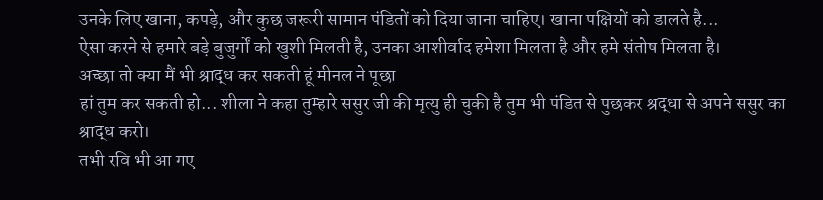उनके लिए खाना, कपड़े, और कुछ जरूरी सामान पंडितों को दिया जाना चाहिए। खाना पक्षियों को डालते है...
ऐसा करने से हमारे बड़े बुजुर्गों को खुशी मिलती है, उनका आशीर्वाद हमेशा मिलता है और हमे संतोष मिलता है।
अच्छा तो क्या मैं भी श्राद्ध कर सकती हूं मीनल ने पूछा
हां तुम कर सकती हो... शीला ने कहा तुम्हारे ससुर जी की मृत्यु ही चुकी है तुम भी पंडित से पुछकर श्रद्धा से अपने ससुर का श्राद्ध करो।
तभी रवि भी आ गए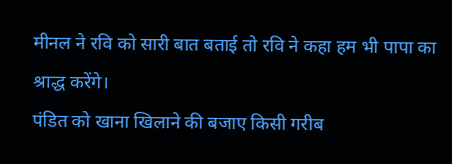मीनल ने रवि को सारी बात बताई तो रवि ने कहा हम भी पापा का श्राद्ध करेंगे।
पंडित को खाना खिलाने की बजाए किसी गरीब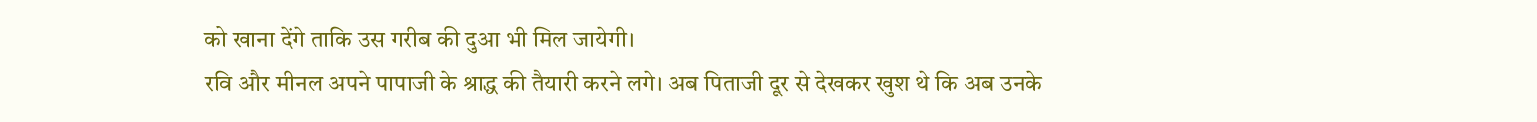को खाना देंगे ताकि उस गरीब की दुआ भी मिल जायेगी।
रवि और मीनल अपने पापाजी के श्राद्ध की तैयारी करने लगे। अब पिताजी दूर से देखकर खुश थे कि अब उनके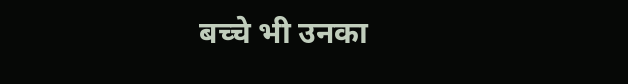बच्चे भी उनका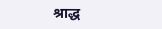श्राद्ध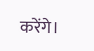करेंगे।